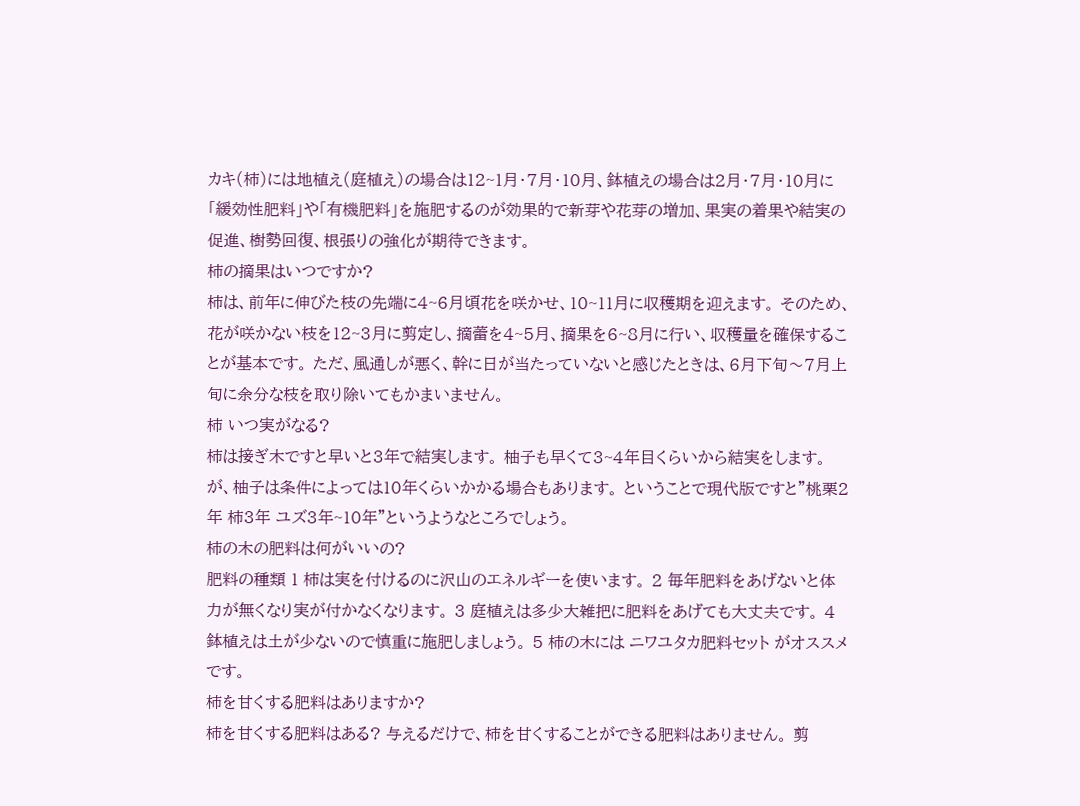カキ(柿)には地植え(庭植え)の場合は12~1月・7月・10月、鉢植えの場合は2月・7月・10月に「緩効性肥料」や「有機肥料」を施肥するのが効果的で新芽や花芽の増加、果実の着果や結実の促進、樹勢回復、根張りの強化が期待できます。
柿の摘果はいつですか?
柿は、前年に伸びた枝の先端に4~6月頃花を咲かせ、10~11月に収穫期を迎えます。 そのため、花が咲かない枝を12~3月に剪定し、摘蕾を4~5月、摘果を6~8月に行い、収穫量を確保することが基本です。 ただ、風通しが悪く、幹に日が当たっていないと感じたときは、6月下旬〜7月上旬に余分な枝を取り除いてもかまいません。
柿 いつ実がなる?
柿は接ぎ木ですと早いと3年で結実します。 柚子も早くて3~4年目くらいから結実をします。 が、柚子は条件によっては10年くらいかかる場合もあります。 ということで現代版ですと”桃栗2年 柿3年 ユズ3年~10年”というようなところでしょう。
柿の木の肥料は何がいいの?
肥料の種類 1 柿は実を付けるのに沢山のエネルギーを使います。 2 毎年肥料をあげないと体力が無くなり実が付かなくなります。 3 庭植えは多少大雑把に肥料をあげても大丈夫です。 4 鉢植えは土が少ないので慎重に施肥しましょう。 5 柿の木には ニワユタカ肥料セット がオススメです。
柿を甘くする肥料はありますか?
柿を甘くする肥料はある? 与えるだけで、柿を甘くすることができる肥料はありません。 剪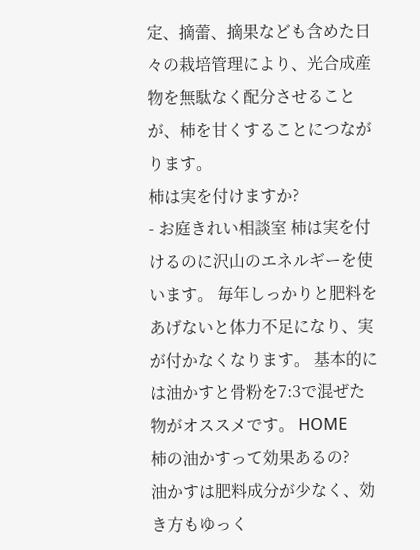定、摘蕾、摘果なども含めた日々の栽培管理により、光合成産物を無駄なく配分させることが、柿を甘くすることにつながります。
柿は実を付けますか?
- お庭きれい相談室 柿は実を付けるのに沢山のエネルギーを使います。 毎年しっかりと肥料をあげないと体力不足になり、実が付かなくなります。 基本的には油かすと骨粉を7:3で混ぜた物がオススメです。 HOME
柿の油かすって効果あるの?
油かすは肥料成分が少なく、効き方もゆっく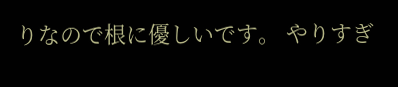りなので根に優しいです。 やりすぎ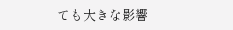ても大きな影響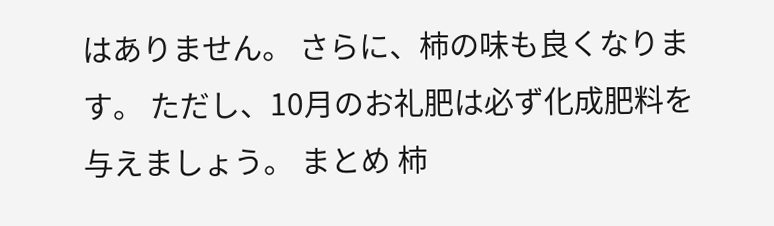はありません。 さらに、柿の味も良くなります。 ただし、10月のお礼肥は必ず化成肥料を与えましょう。 まとめ 柿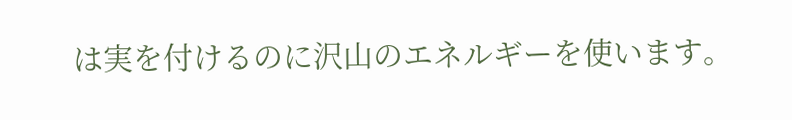は実を付けるのに沢山のエネルギーを使います。